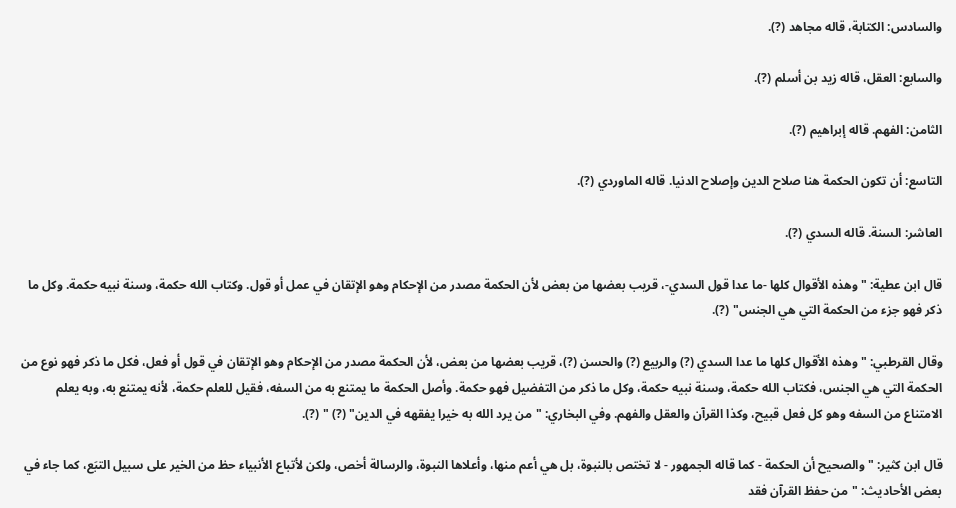والسادس: الكتابة، قاله مجاهد (?).

والسابع: العقل، قاله زيد بن أسلم (?).

الثامن: الفهم. قاله إبراهيم (?).

التاسع: أن تكون الحكمة هنا صلاح الدين وإصلاح الدنيا. قاله الماوردي (?).

العاشر: السنة. قاله السدي (?).

قال ابن عطية: "وهذه الأقوال كلها -ما عدا قول السدي-، قريب بعضها من بعض لأن الحكمة مصدر من الإحكام وهو الإتقان في عمل أو قول. وكتاب الله حكمة، وسنة نبيه حكمة. وكل ما ذكر فهو جزء من الحكمة التي هي الجنس" (?).

وقال القرطبي: " وهذه الأقوال كلها ما عدا السدي (?) والربيع (?) والحسن (?)، قريب بعضها من بعض، لأن الحكمة مصدر من الإحكام وهو الإتقان في قول أو فعل، فكل ما ذكر فهو نوع من الحكمة التي هي الجنس، فكتاب الله حكمة، وسنة نبيه حكمة، وكل ما ذكر من التفضيل فهو حكمة. وأصل الحكمة ما يمتنع به من السفه، فقيل للعلم حكمة، لأنه يمتنع به، وبه يعلم الامتناع من السفه وهو كل فعل قبيح، وكذا القرآن والعقل والفهم. وفي البخاري: "من يرد الله به خيرا يفقهه في الدين" (?) " (?).

قال ابن كثير: " والصحيح أن الحكمة - كما قاله الجمهور - لا تختص بالنبوة، بل هي أعم منها، وأعلاها النبوة، والرسالة أخص، ولكن لأتباع الأنبياء حظ من الخير على سبيل التبَع، كما جاء في بعض الأحاديث: "من حفظ القرآن فقد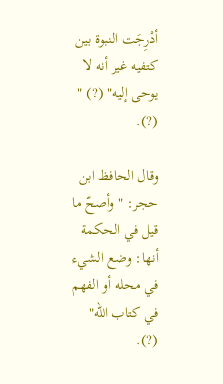أدْرِجَت النبوة بين كتفيه غير أنه لا يوحى إليه" (?) " (?).

وقال الحافظ ابن حجر: " وأصحّ ما قيل في الحكمة أنها: وضع الشيء في محله أو الفهم في كتاب الله" (?).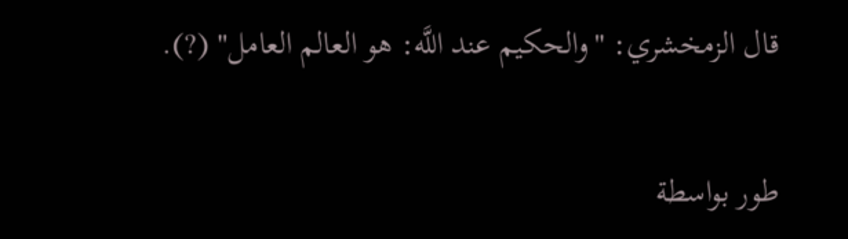قال الزمخشري: "والحكيم عند اللَّه: هو العالم العامل" (?).

طور بواسطة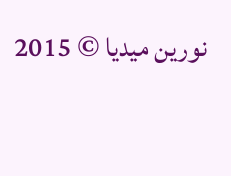نورين ميديا © 2015